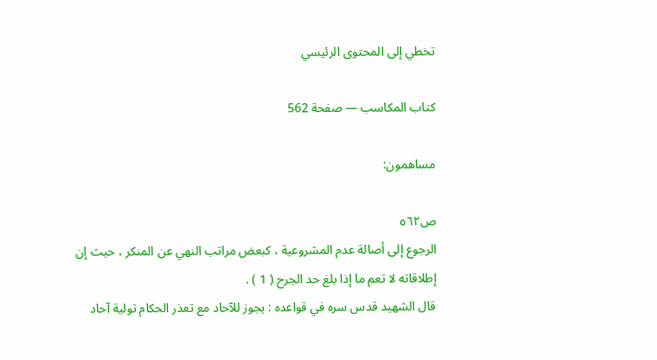تخطي إلى المحتوى الرئيسي

كتاب المكاسب — صفحة 562

مساهمون:

ص٥٦٢
الرجوع إلى أصالة عدم المشروعية ، كبعض مراتب النهي عن المنكر ، حيث إن إطلاقاته لا تعم ما إذا بلغ حد الجرح ( 1 ) .
قال الشهيد قدس سره في قواعده : يجوز للآحاد مع تعذر الحكام تولية آحاد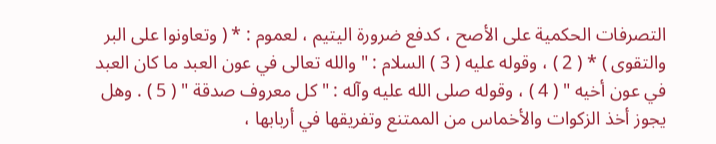التصرفات الحكمية على الأصح ، كدفع ضرورة اليتيم ، لعموم : * ( وتعاونوا على البر والتقوى ) * ( 2 ) ، وقوله عليه ( 3 ) السلام : " والله تعالى في عون العبد ما كان العبد في عون أخيه " ( 4 ) ، وقوله صلى الله عليه وآله : " كل معروف صدقة " ( 5 ) . وهل يجوز أخذ الزكوات والأخماس من الممتنع وتفريقها في أربابها ،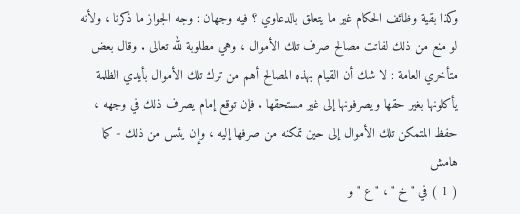وكذا بقية وظائف الحكام غير ما يتعلق بالدعاوي ؟ فيه وجهان : وجه الجواز ما ذكرنا ، ولأنه لو منع من ذلك لفاتت مصالح صرف تلك الأموال ، وهي مطلوبة لله تعالى . وقال بعض متأخري العامة : لا شك أن القيام بهذه المصالح أهم من ترك تلك الأموال بأيدي الظلمة يأكلونها بغير حقها ويصرفونها إلى غير مستحقها . فإن توقع إمام يصرف ذلك في وجهه ، حفظ المتمكن تلك الأموال إلى حين تمكنه من صرفها إليه ، وإن يئس من ذلك - كما
هامش
( 1 ) في " خ " ، " ع " و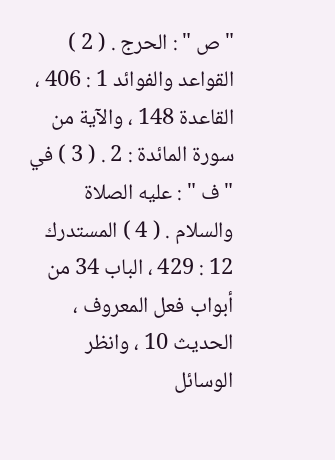" ص " : الحرج . ( 2 ) القواعد والفوائد 1 : 406 ، القاعدة 148 ، والآية من سورة المائدة : 2 . ( 3 ) في " ف " : عليه الصلاة والسلام . ( 4 ) المستدرك 12 : 429 ، الباب 34 من أبواب فعل المعروف ، الحديث 10 ، وانظر الوسائل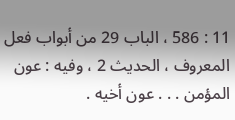11 : 586 ، الباب 29 من أبواب فعل المعروف ، الحديث 2 ، وفيه : عون المؤمن . . . عون أخيه .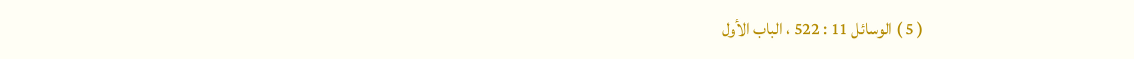( 5 ) الوسائل 11 : 522 ، الباب الأول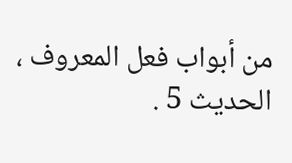من أبواب فعل المعروف ، الحديث 5 .